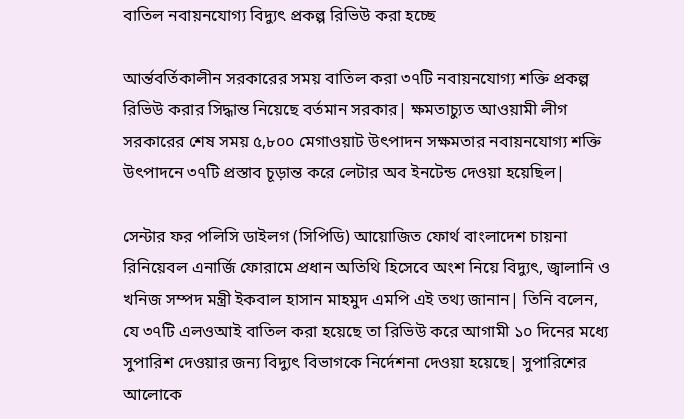বাতিল নবায়নযোগ্য বিদ্যুৎ প্রকল্প রিভিউ করা হচ্ছে

আর্ন্তবর্তিকালীন সরকারের সময় বাতিল করা ৩৭টি নবায়নযোগ্য শক্তি প্রকল্প রিভিউ করার সিদ্ধান্ত নিয়েছে বর্তমান সরকার| ক্ষমতাচ্যুত আওয়ামী লীগ সরকারের শেষ সময় ৫,৮০০ মেগাওয়াট উৎপাদন সক্ষমতার নবায়নযোগ্য শক্তি উৎপাদনে ৩৭টি প্রস্তাব চূড়ান্ত করে লেটার অব ইনটেন্ড দেওয়া হয়েছিল|

সেন্টার ফর পলিসি ডাইলগ (সিপিডি) আয়োজিত ফোর্থ বাংলাদেশ চায়না রিনিয়েবল এনার্জি ফোরামে প্রধান অতিথি হিসেবে অংশ নিয়ে বিদ্যুৎ, জ্বালানি ও খনিজ সম্পদ মন্ত্রী ইকবাল হাসান মাহমুদ এমপি এই তথ্য জানান| তিনি বলেন, যে ৩৭টি এলওআই বাতিল করা হয়েছে তা রিভিউ করে আগামী ১০ দিনের মধ্যে সুপারিশ দেওয়ার জন্য বিদ্যুৎ বিভাগকে নির্দেশনা দেওয়া হয়েছে| সুপারিশের আলোকে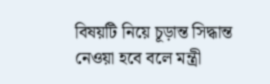বিষয়টি নিয়ে চূড়ান্ত সিদ্ধান্ত নেওয়া হবে বলে মন্ত্রী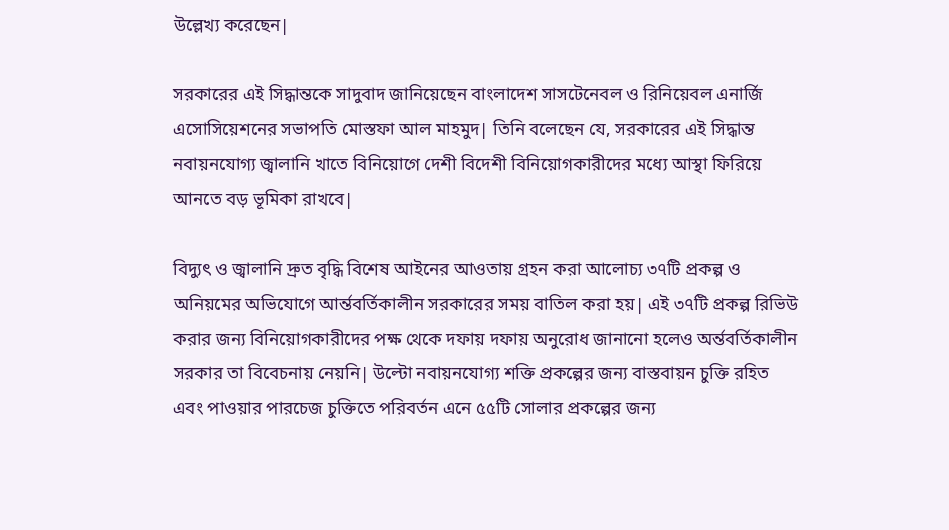উল্লেখ্য করেছেন|

সরকারের এই সিদ্ধান্তকে সাদুবাদ জানিয়েছেন বাংলাদেশ সাসটেনেবল ও রিনিয়েবল এনার্জি এসোসিয়েশনের সভাপতি মোস্তফা আল মাহমুদ| তিনি বলেছেন যে, সরকারের এই সিদ্ধান্ত নবায়নযোগ্য জ্বালানি খাতে বিনিয়োগে দেশী বিদেশী বিনিয়োগকারীদের মধ্যে আস্থা ফিরিয়ে আনতে বড় ভূমিকা রাখবে|

বিদ্যুৎ ও জ্বালানি দ্রুত বৃদ্ধি বিশেষ আইনের আওতায় গ্রহন করা আলোচ্য ৩৭টি প্রকল্প ও অনিয়মের অভিযোগে আর্ন্তবর্তিকালীন সরকারের সময় বাতিল করা হয়| এই ৩৭টি প্রকল্প রিভিউ করার জন্য বিনিয়োগকারীদের পক্ষ থেকে দফায় দফায় অনুরোধ জানানো হলেও অর্ন্তবর্তিকালীন সরকার তা বিবেচনায় নেয়নি| উল্টো নবায়নযোগ্য শক্তি প্রকল্পের জন্য বাস্তবায়ন চুক্তি রহিত এবং পাওয়ার পারচেজ চুক্তিতে পরিবর্তন এনে ৫৫টি সোলার প্রকল্পের জন্য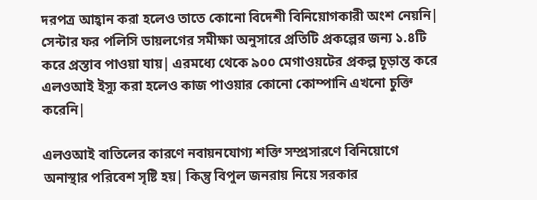দরপত্র আহ্বান করা হলেও তাতে কোনো বিদেশী বিনিয়োগকারী অংশ নেয়নি| সেন্টার ফর পলিসি ডায়লগের সমীক্ষা অনুসারে প্রতিটি প্রকল্পের জন্য ১.৪টি করে প্রস্তাব পাওয়া যায়| এরমধ্যে থেকে ৯০০ মেগাওয়টের প্রকল্প চূড়ান্ত করে এলওআই ইস্যু করা হলেও কাজ পাওয়ার কোনো কোম্পানি এখনো চুক্তি করেনি|

এলওআই বাতিলের কারণে নবায়নযোগ্য শক্তি সম্প্রসারণে বিনিয়োগে অনাস্থার পরিবেশ সৃষ্টি হয়| কিন্তু বিপুল জনরায় নিয়ে সরকার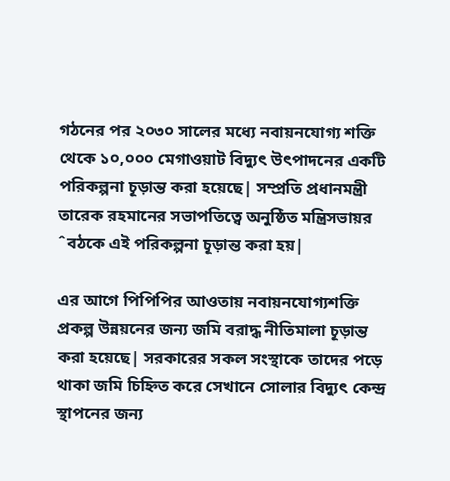গঠনের পর ২০৩০ সালের মধ্যে নবায়নযোগ্য শক্তি থেকে ১০,০০০ মেগাওয়াট বিদ্যুৎ উৎপাদনের একটি পরিকল্পনা চূড়ান্ত করা হয়েছে| সম্প্রতি প্রধানমন্ত্রী তারেক রহমানের সভাপতিত্বে অনুষ্ঠিত মন্ত্রিসভায়র ˆবঠকে এই পরিকল্পনা চূড়ান্ত করা হয়|

এর আগে পিপিপির আওতায় নবায়নযোগ্যশক্তি প্রকল্প উন্নয়নের জন্য জমি বরাদ্ধ নীতিমালা চূড়ান্ত করা হয়েছে| সরকারের সকল সংস্থাকে তাদের পড়ে থাকা জমি চিহ্নিত করে সেখানে সোলার বিদ্যুৎ কেন্দ্র স্থাপনের জন্য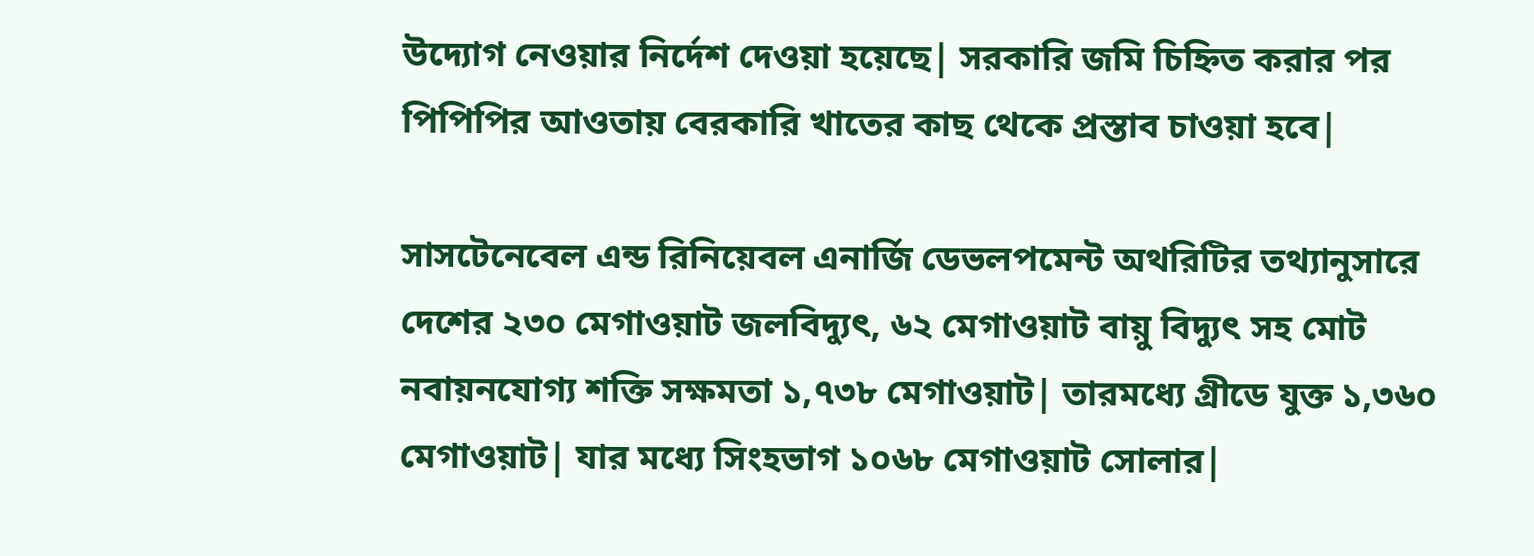উদ্যোগ নেওয়ার নির্দেশ দেওয়া হয়েছে| সরকারি জমি চিহ্নিত করার পর পিপিপির আওতায় বেরকারি খাতের কাছ থেকে প্রস্তাব চাওয়া হবে|

সাসটেনেবেল এন্ড রিনিয়েবল এনার্জি ডেভলপমেন্ট অথরিটির তথ্যানুসারে দেশের ২৩০ মেগাওয়াট জলবিদ্যুৎ, ৬২ মেগাওয়াট বায়ু বিদ্যুৎ সহ মোট নবায়নযোগ্য শক্তি সক্ষমতা ১,৭৩৮ মেগাওয়াট| তারমধ্যে গ্রীডে যুক্ত ১,৩৬০ মেগাওয়াট| যার মধ্যে সিংহভাগ ১০৬৮ মেগাওয়াট সোলার|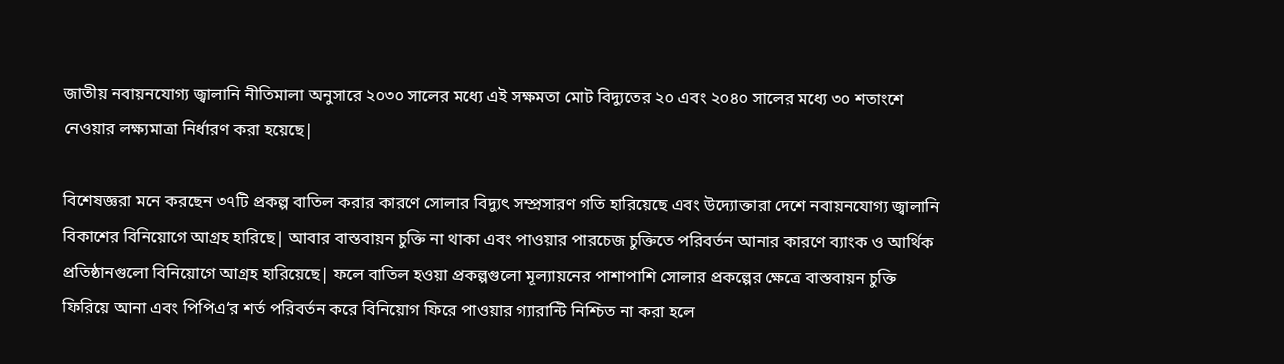জাতীয় নবায়নযোগ্য জ্বালানি নীতিমালা অনুসারে ২০৩০ সালের মধ্যে এই সক্ষমতা মোট বিদ্যুতের ২০ এবং ২০৪০ সালের মধ্যে ৩০ শতাংশে নেওয়ার লক্ষ্যমাত্রা নির্ধারণ করা হয়েছে|

বিশেষজ্ঞরা মনে করছেন ৩৭টি প্রকল্প বাতিল করার কারণে সোলার বিদ্যুৎ সম্প্রসারণ গতি হারিয়েছে এবং উদ্যোক্তারা দেশে নবায়নযোগ্য জ্বালানি বিকাশের বিনিয়োগে আগ্রহ হারিছে| আবার বাস্তবায়ন চুক্তি না থাকা এবং পাওয়ার পারচেজ চুক্তিতে পরিবর্তন আনার কারণে ব্যাংক ও আর্থিক প্রতিষ্ঠানগুলো বিনিয়োগে আগ্রহ হারিয়েছে| ফলে বাতিল হওয়া প্রকল্পগুলো মূল্যায়নের পাশাপাশি সোলার প্রকল্পের ক্ষেত্রে বাস্তবায়ন চুক্তি ফিরিয়ে আনা এবং পিপিএ‘র শর্ত পরিবর্তন করে বিনিয়োগ ফিরে পাওয়ার গ্যারান্টি নিশ্চিত না করা হলে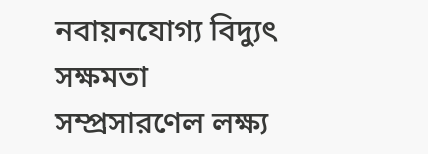নবায়নযোগ্য বিদ্যুৎ সক্ষমতা সম্প্রসারণেল লক্ষ্য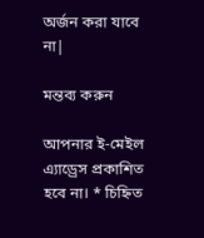অর্জন করা যাবে না|

মন্তব্য করুন

আপনার ই-মেইল এ্যাড্রেস প্রকাশিত হবে না। * চিহ্নিত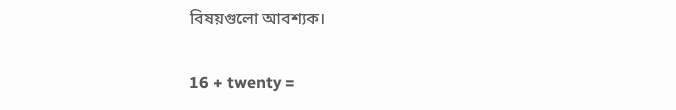বিষয়গুলো আবশ্যক।

16 + twenty =